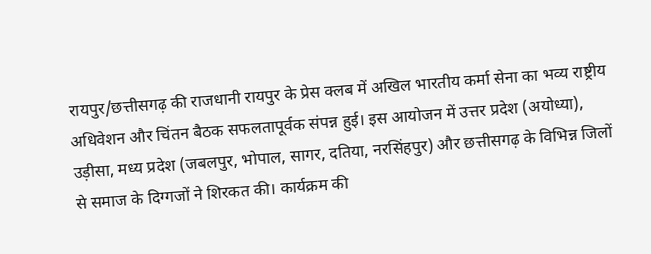रायपुर/छत्तीसगढ़ की राजधानी रायपुर के प्रेस क्लब में अखिल भारतीय कर्मा सेना का भव्य राष्ट्रीय अधिवेशन और चिंतन बैठक सफलतापूर्वक संपन्न हुई। इस आयोजन में उत्तर प्रदेश (अयोध्या), उड़ीसा, मध्य प्रदेश (जबलपुर, भोपाल, सागर, दतिया, नरसिंहपुर) और छत्तीसगढ़ के विभिन्न जिलों से समाज के दिग्गजों ने शिरकत की। कार्यक्रम की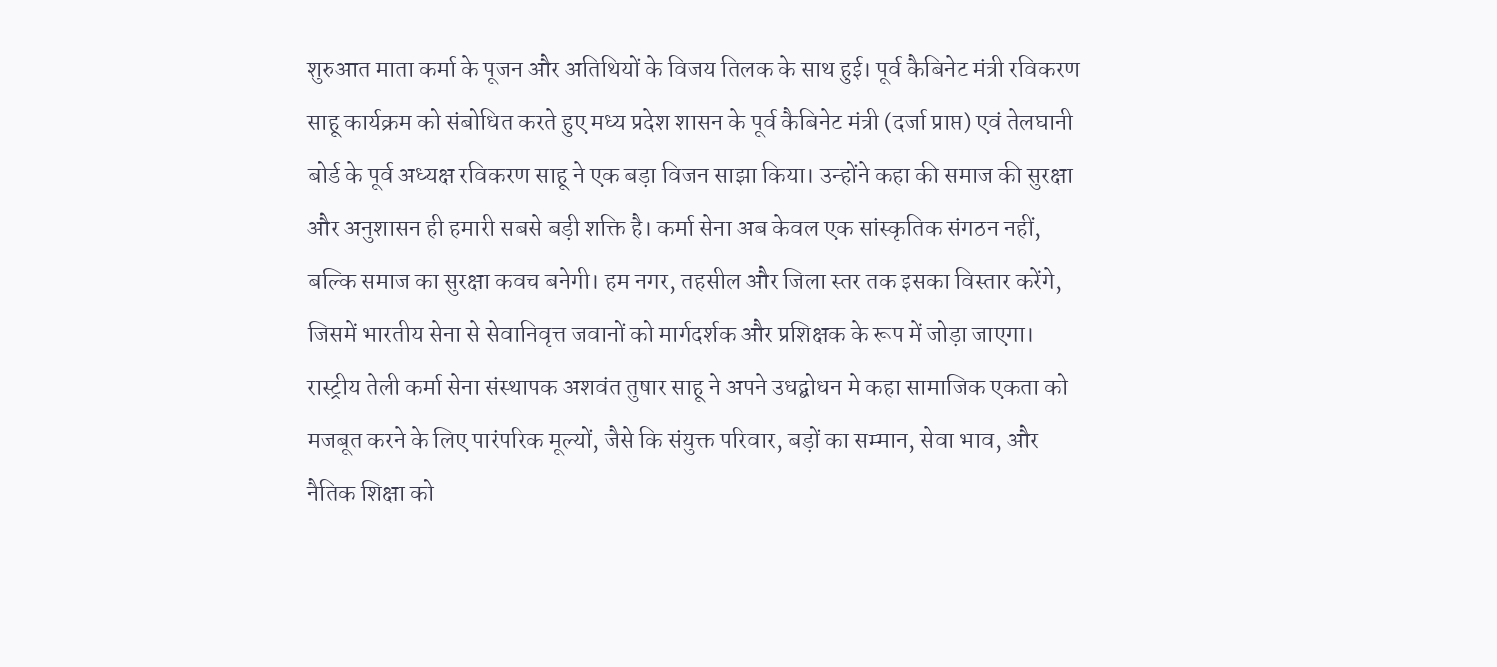शुरुआत माता कर्मा के पूजन और अतिथियों के विजय तिलक के साथ हुई। पूर्व कैबिनेट मंत्री रविकरण साहू कार्यक्रम को संबोधित करते हुए मध्य प्रदेश शासन के पूर्व कैबिनेट मंत्री (दर्जा प्राप्त) एवं तेलघानी बोर्ड के पूर्व अध्यक्ष रविकरण साहू ने एक बड़ा विजन साझा किया। उन्होंने कहा की समाज की सुरक्षा और अनुशासन ही हमारी सबसे बड़ी शक्ति है। कर्मा सेना अब केवल एक सांस्कृतिक संगठन नहीं, बल्कि समाज का सुरक्षा कवच बनेगी। हम नगर, तहसील और जिला स्तर तक इसका विस्तार करेंगे, जिसमें भारतीय सेना से सेवानिवृत्त जवानों को मार्गदर्शक और प्रशिक्षक के रूप में जोड़ा जाएगा। रास्ट्रीय तेली कर्मा सेना संस्थापक अशवंत तुषार साहू ने अपने उधद्बोधन मे कहा सामाजिक एकता को मजबूत करने के लिए पारंपरिक मूल्यों, जैसे कि संयुक्त परिवार, बड़ों का सम्मान, सेवा भाव, और नैतिक शिक्षा को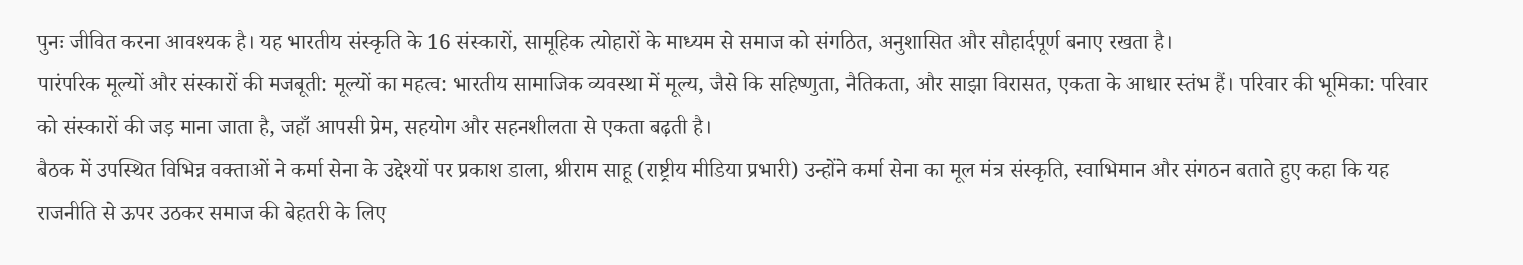पुनः जीवित करना आवश्यक है। यह भारतीय संस्कृति के 16 संस्कारों, सामूहिक त्योहारों के माध्यम से समाज को संगठित, अनुशासित और सौहार्दपूर्ण बनाए रखता है।
पारंपरिक मूल्यों और संस्कारों की मजबूती: मूल्यों का महत्व: भारतीय सामाजिक व्यवस्था में मूल्य, जैसे कि सहिष्णुता, नैतिकता, और साझा विरासत, एकता के आधार स्तंभ हैं। परिवार की भूमिका: परिवार को संस्कारों की जड़ माना जाता है, जहाँ आपसी प्रेम, सहयोग और सहनशीलता से एकता बढ़ती है।
बैठक में उपस्थित विभिन्न वक्ताओं ने कर्मा सेना के उद्देश्यों पर प्रकाश डाला, श्रीराम साहू (राष्ट्रीय मीडिया प्रभारी) उन्होंने कर्मा सेना का मूल मंत्र संस्कृति, स्वाभिमान और संगठन बताते हुए कहा कि यह राजनीति से ऊपर उठकर समाज की बेहतरी के लिए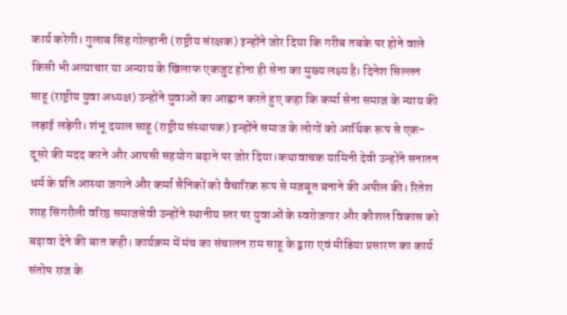कार्य करेगी। गुलाब सिंह गोल्हानी (राष्ट्रीय संरक्षक) इन्होंने जोर दिया कि गरीब तबके पर होने वाले किसी भी अत्याचार या अन्याय के खिलाफ एकजुट होना ही सेना का मुख्य लक्ष्य है। दिनेश सिल्लन साहू (राष्ट्रीय युवा अध्यक्ष) उन्होंने युवाओं का आह्वान करते हुए कहा कि कर्मा सेना समाज के न्याय की लड़ाई लड़ेगी। शंभू दयाल साहू (राष्ट्रीय संस्थापक) इन्होंने समाज के लोगों को आर्थिक रूप से एक-दूसरे की मदद करने और आपसी सहयोग बढ़ाने पर जोर दिया।कथावाचक यामिनी देवी उन्होंने सनातन धर्म के प्रति आस्था जगाने और कर्मा सैनिकों को वैचारिक रूप से मजबूत बनाने की अपील की। रितेश शाह सिंगरौली वरिष्ठ समाजसेवी उन्होंने स्थानीय स्तर पर युवाओं के स्वरोजगार और कौशल विकास को बढ़ावा देने की बात कही। कार्यक्रम में मंच का संचालन राम साहू के द्वारा एवं मीडिया प्रसारण का कार्य संतोष राज के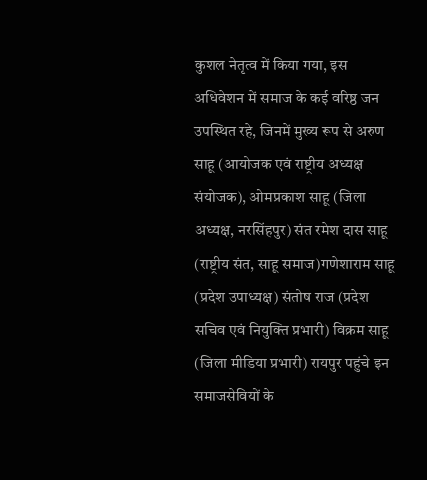कुशल नेतृत्व में किया गया, इस अधिवेशन में समाज के कई वरिष्ठ जन उपस्थित रहे, जिनमें मुख्य रूप से अरुण साहू (आयोजक एवं राष्ट्रीय अध्यक्ष संयोजक), ओमप्रकाश साहू (जिला अध्यक्ष, नरसिंहपुर) संत रमेश दास साहू (राष्ट्रीय संत, साहू समाज)गणेशाराम साहू (प्रदेश उपाध्यक्ष) संतोष राज (प्रदेश सचिव एवं नियुक्ति प्रभारी) विक्रम साहू (जिला मीडिया प्रभारी) रायपुर पहुंचे इन समाजसेवियों के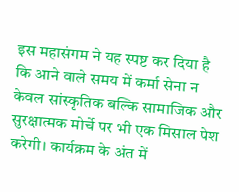इस महासंगम ने यह स्पष्ट कर दिया है कि आने वाले समय में कर्मा सेना न केवल सांस्कृतिक बल्कि सामाजिक और सुरक्षात्मक मोर्चे पर भी एक मिसाल पेश करेगी। कार्यक्रम के अंत में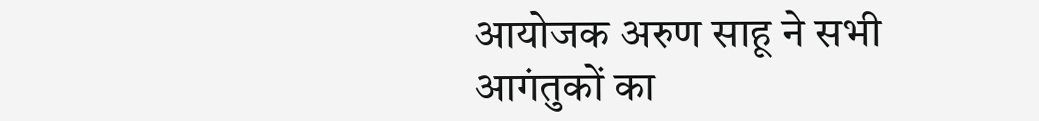आयोजक अरुण साहू ने सभी आगंतुकों का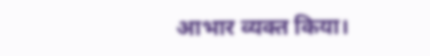आभार व्यक्त किया।